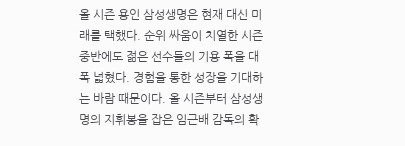올 시즌 용인 삼성생명은 현재 대신 미래를 택했다. 순위 싸움이 치열한 시즌 중반에도 젊은 선수들의 기용 폭을 대폭 넓혔다. 경험을 통한 성장을 기대하는 바람 때문이다. 올 시즌부터 삼성생명의 지휘봉을 잡은 임근배 감독의 확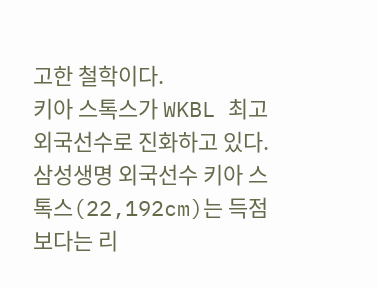고한 철학이다.
키아 스톡스가 WKBL 최고 외국선수로 진화하고 있다. 삼성생명 외국선수 키아 스톡스(22,192cm)는 득점보다는 리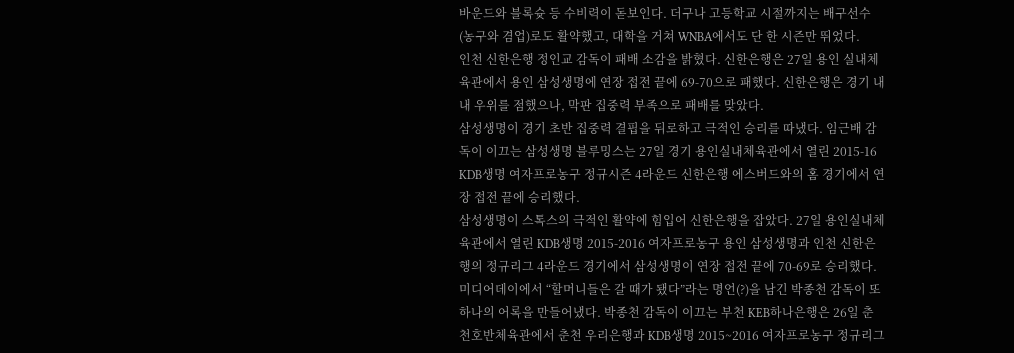바운드와 블록슛 등 수비력이 돋보인다. 더구나 고등학교 시절까지는 배구선수(농구와 겸업)로도 활약했고, 대학을 거쳐 WNBA에서도 단 한 시즌만 뛰었다.
인천 신한은행 정인교 감독이 패배 소감을 밝혔다. 신한은행은 27일 용인 실내체육관에서 용인 삼성생명에 연장 접전 끝에 69-70으로 패했다. 신한은행은 경기 내내 우위를 점했으나, 막판 집중력 부족으로 패배를 맞았다.
삼성생명이 경기 초반 집중력 결핍을 뒤로하고 극적인 승리를 따냈다. 임근배 감독이 이끄는 삼성생명 블루밍스는 27일 경기 용인실내체육관에서 열린 2015-16 KDB생명 여자프로농구 정규시즌 4라운드 신한은행 에스버드와의 홈 경기에서 연장 접전 끝에 승리했다.
삼성생명이 스톡스의 극적인 활약에 힘입어 신한은행을 잡았다. 27일 용인실내체육관에서 열린 KDB생명 2015-2016 여자프로농구 용인 삼성생명과 인천 신한은행의 정규리그 4라운드 경기에서 삼성생명이 연장 접전 끝에 70-69로 승리했다.
미디어데이에서 “할머니들은 갈 때가 됐다”라는 명언(?)을 남긴 박종천 감독이 또 하나의 어록을 만들어냈다. 박종천 감독이 이끄는 부천 KEB하나은행은 26일 춘천호반체육관에서 춘천 우리은행과 KDB생명 2015~2016 여자프로농구 정규리그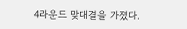4라운드 맞대결을 가졌다.